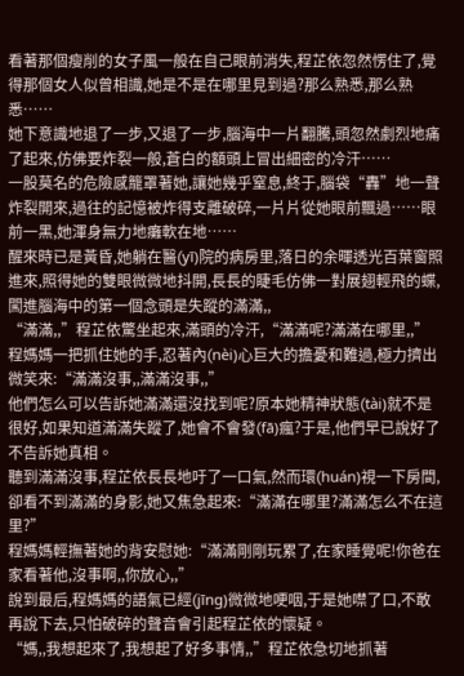看著那個瘦削的女子風一般在自己眼前消失,程芷依忽然愣住了,覺得那個女人似曾相識,她是不是在哪里見到過?那么熟悉,那么熟悉……
她下意識地退了一步,又退了一步,腦海中一片翻騰,頭忽然劇烈地痛了起來,仿佛要炸裂一般,蒼白的額頭上冒出細密的冷汗……
一股莫名的危險感籠罩著她,讓她幾乎窒息,終于,腦袋“轟”地一聲炸裂開來,過往的記憶被炸得支離破碎,一片片從她眼前飄過……眼前一黑,她渾身無力地癱軟在地……
醒來時已是黃昏,她躺在醫(yī)院的病房里,落日的余暉透光百葉窗照進來,照得她的雙眼微微地抖開,長長的睫毛仿佛一對展翅輕飛的蝶,闖進腦海中的第一個念頭是失蹤的滿滿,,
“滿滿,,”程芷依驚坐起來,滿頭的冷汗,“滿滿呢?滿滿在哪里,,”
程媽媽一把抓住她的手,忍著內(nèi)心巨大的擔憂和難過,極力擠出微笑來:“滿滿沒事,,滿滿沒事,,”
他們怎么可以告訴她滿滿還沒找到呢?原本她精神狀態(tài)就不是很好,如果知道滿滿失蹤了,她會不會發(fā)瘋?于是,他們早已說好了不告訴她真相。
聽到滿滿沒事,程芷依長長地吁了一口氣,然而環(huán)視一下房間,卻看不到滿滿的身影,她又焦急起來:“滿滿在哪里?滿滿怎么不在這里?”
程媽媽輕撫著她的背安慰她:“滿滿剛剛玩累了,在家睡覺呢!你爸在家看著他,沒事啊,,你放心,,”
說到最后,程媽媽的語氣已經(jīng)微微地哽咽,于是她噤了口,不敢再說下去,只怕破碎的聲音會引起程芷依的懷疑。
“媽,,我想起來了,我想起了好多事情,,”程芷依急切地抓著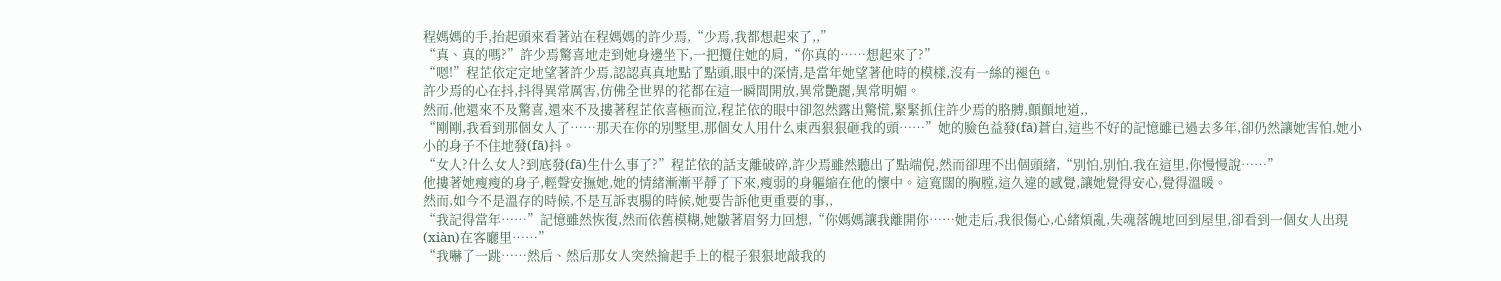程媽媽的手,抬起頭來看著站在程媽媽的許少焉,“少焉,我都想起來了,,”
“真、真的嗎?”許少焉驚喜地走到她身邊坐下,一把攬住她的肩,“你真的……想起來了?”
“嗯!”程芷依定定地望著許少焉,認認真真地點了點頭,眼中的深情,是當年她望著他時的模樣,沒有一絲的褪色。
許少焉的心在抖,抖得異常厲害,仿佛全世界的花都在這一瞬間開放,異常艷麗,異常明媚。
然而,他還來不及驚喜,還來不及摟著程芷依喜極而泣,程芷依的眼中卻忽然露出驚慌,緊緊抓住許少焉的胳膊,顫顫地道,,
“剛剛,我看到那個女人了……那天在你的別墅里,那個女人用什么東西狠狠砸我的頭……”她的臉色益發(fā)蒼白,這些不好的記憶雖已過去多年,卻仍然讓她害怕,她小小的身子不住地發(fā)抖。
“女人?什么女人?到底發(fā)生什么事了?”程芷依的話支離破碎,許少焉雖然聽出了點端倪,然而卻理不出個頭緒,“別怕,別怕,我在這里,你慢慢說……”
他摟著她瘦瘦的身子,輕聲安撫她,她的情緒漸漸平靜了下來,瘦弱的身軀縮在他的懷中。這寬闊的胸膛,這久違的感覺,讓她覺得安心,覺得溫暖。
然而,如今不是溫存的時候,不是互訴衷腸的時候,她要告訴他更重要的事,,
“我記得當年……”記憶雖然恢復,然而依舊模糊,她皺著眉努力回想,“你媽媽讓我離開你……她走后,我很傷心,心緒煩亂,失魂落魄地回到屋里,卻看到一個女人出現(xiàn)在客廳里……”
“我嚇了一跳……然后、然后那女人突然掄起手上的棍子狠狠地敲我的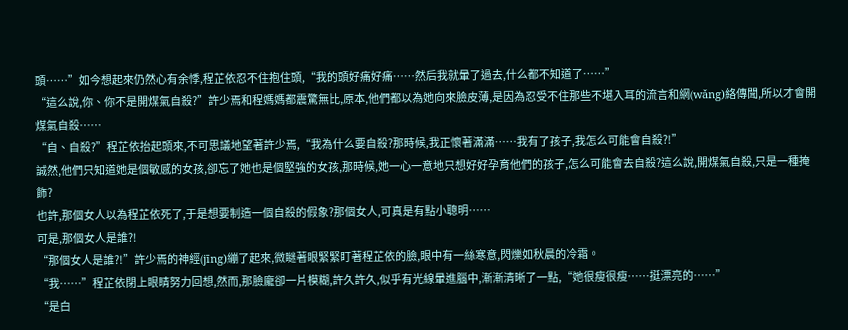頭……”如今想起來仍然心有余悸,程芷依忍不住抱住頭,“我的頭好痛好痛……然后我就暈了過去,什么都不知道了……”
“這么說,你、你不是開煤氣自殺?”許少焉和程媽媽都震驚無比,原本,他們都以為她向來臉皮薄,是因為忍受不住那些不堪入耳的流言和網(wǎng)絡傳聞,所以才會開煤氣自殺……
“自、自殺?”程芷依抬起頭來,不可思議地望著許少焉,“我為什么要自殺?那時候,我正懷著滿滿……我有了孩子,我怎么可能會自殺?!”
誠然,他們只知道她是個敏感的女孩,卻忘了她也是個堅強的女孩,那時候,她一心一意地只想好好孕育他們的孩子,怎么可能會去自殺?這么說,開煤氣自殺,只是一種掩飾?
也許,那個女人以為程芷依死了,于是想要制造一個自殺的假象?那個女人,可真是有點小聰明……
可是,那個女人是誰?!
“那個女人是誰?!”許少焉的神經(jīng)繃了起來,微瞇著眼緊緊盯著程芷依的臉,眼中有一絲寒意,閃爍如秋晨的冷霜。
“我……”程芷依閉上眼睛努力回想,然而,那臉龐卻一片模糊,許久許久,似乎有光線暈進腦中,漸漸清晰了一點,“她很瘦很瘦……挺漂亮的……”
“是白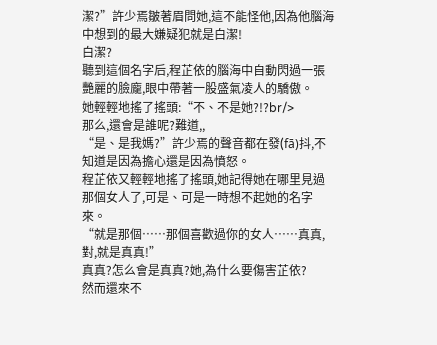潔?”許少焉皺著眉問她,這不能怪他,因為他腦海中想到的最大嫌疑犯就是白潔!
白潔?
聽到這個名字后,程芷依的腦海中自動閃過一張艷麗的臉龐,眼中帶著一股盛氣凌人的驕傲。
她輕輕地搖了搖頭:“不、不是她?!?br/>
那么,還會是誰呢?難道,,
“是、是我媽?”許少焉的聲音都在發(fā)抖,不知道是因為擔心還是因為憤怒。
程芷依又輕輕地搖了搖頭,她記得她在哪里見過那個女人了,可是、可是一時想不起她的名字來。
“就是那個……那個喜歡過你的女人……真真,對,就是真真!”
真真?怎么會是真真?她,為什么要傷害芷依?
然而還來不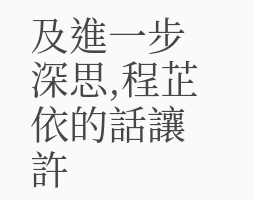及進一步深思,程芷依的話讓許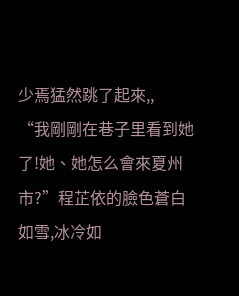少焉猛然跳了起來,,
“我剛剛在巷子里看到她了!她、她怎么會來夏州市?”程芷依的臉色蒼白如雪,冰冷如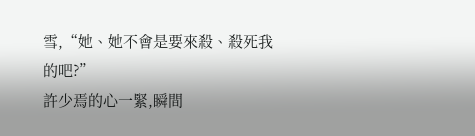雪,“她、她不會是要來殺、殺死我的吧?”
許少焉的心一緊,瞬間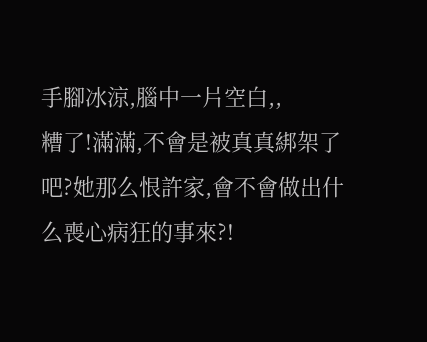手腳冰涼,腦中一片空白,,
糟了!滿滿,不會是被真真綁架了吧?她那么恨許家,會不會做出什么喪心病狂的事來?!